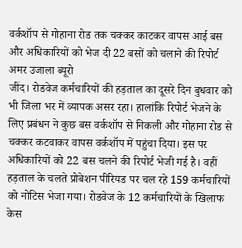वर्कशॉप से गोहाना रोड तक चक्कर काटकर वापस आई बस और अधिकारियों को भेज दी 22 बसों को चलाने की रिपोर्ट
अमर उजाला ब्यूरो
जींद। रोडवेज कर्मचारियों की हड़ताल का दूसरे दिन बुधवार को भी जिला भर में व्यापक असर रहा। हालांकि रिपोर्ट भेजने के लिए प्रबंधन ने कुछ बस वर्कशॉप से निकली और गोहाना रोड से चक्कर कटवाकर वापस वर्कशॉप में पहुंचा दिया। इस पर अधिकारियों को 22 बस चलने की रिपोर्ट भेजी गई है। वहीं हड़ताल के चलते प्रोबेशन पीरियड पर चल रहे 159 कर्मचारियों को नोटिस भेजा गया। रोडवेज के 12 कर्मचारियों के खिलाफ केस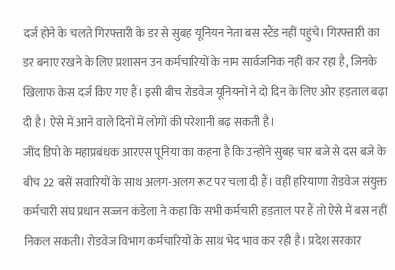दर्ज होने के चलते गिरफ्तारी के डर से सुबह यूनियन नेता बस स्टैंड नहीं पहुंचे। गिरफ्तारी का डर बनाए रखने के लिए प्रशासन उन कर्मचारियों के नाम सार्वजनिक नहीं कर रहा है, जिनके खिलाफ केस दर्ज किए गए हैं। इसी बीच रोडवेज यूनियनों ने दो दिन के लिए ओर हड़ताल बढ़ा दी है। ऐसे में आने वाले दिनों में लोगों की परेशानी बढ़ सकती है।
जींद डिपो के महाप्रबंधक आरएस पूनिया का कहना है कि उन्होंने सुबह चार बजे से दस बजे के बीच 22 बसें सवारियों के साथ अलग-अलग रूट पर चला दी हैं। वहीं हरियाणा रोडवेज संयुक्त कर्मचारी संघ प्रधान सज्जन कंडेला ने कहा कि सभी कर्मचारी हड़ताल पर हैं तो ऐसे में बस नहीं निकल सकती। रोडवेज विभाग कर्मचारियों के साथ भेद भाव कर रही है। प्रदेश सरकार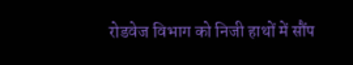रोडवेज विभाग को निजी हाथों में सौंप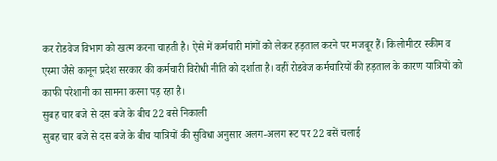कर रोडवेज विभाग को खत्म करना चाहती है। ऐसे में कर्मचारी मांगों को लेकर हड़ताल करने पर मजबूर हैं। किलोमीटर स्कीम व एस्मा जैसे कानून प्रदेश सरकार की कर्मचारी विरोधी नीति को दर्शाता है। वहीं रोडवेज कर्मचारियों की हड़ताल के कारण यात्रियों को काफी परेशानी का सामना करना पड़ रहा है।
सुबह चार बजे से दस बजे के बीच 22 बसे निकाली
सुबह चार बजे से दस बजे के बीच यात्रियों की सुविधा अनुसार अलग-अलग रूट पर 22 बसें चलाई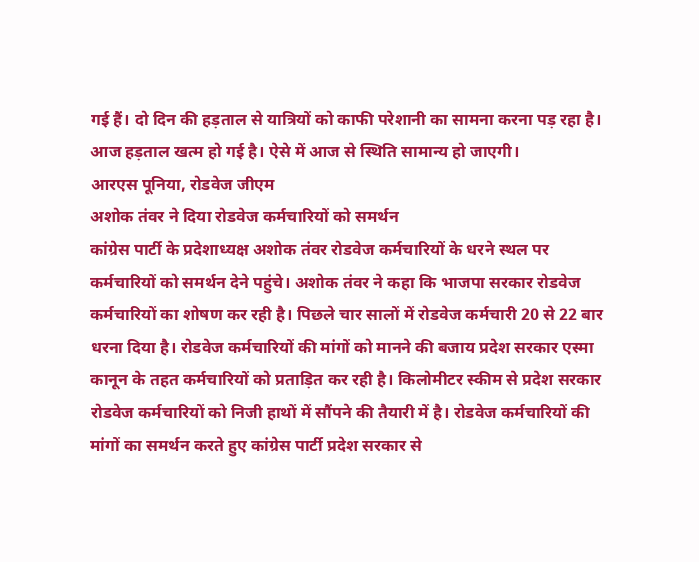गई हैं। दो दिन की हड़ताल से यात्रियों को काफी परेशानी का सामना करना पड़ रहा है। आज हड़ताल खत्म हो गई है। ऐसे में आज से स्थिति सामान्य हो जाएगी।
आरएस पूनिया, रोडवेज जीएम
अशोक तंवर ने दिया रोडवेज कर्मचारियों को समर्थन
कांग्रेस पार्टी के प्रदेशाध्यक्ष अशोक तंवर रोडवेज कर्मचारियों के धरने स्थल पर कर्मचारियों को समर्थन देने पहुंचे। अशोक तंवर ने कहा कि भाजपा सरकार रोडवेज कर्मचारियों का शोषण कर रही है। पिछले चार सालों में रोडवेज कर्मचारी 20 से 22 बार धरना दिया है। रोडवेज कर्मचारियों की मांगों को मानने की बजाय प्रदेश सरकार एस्मा कानून के तहत कर्मचारियों को प्रताड़ित कर रही है। किलोमीटर स्कीम से प्रदेश सरकार रोडवेज कर्मचारियों को निजी हाथों में सौंपने की तैयारी में है। रोडवेज कर्मचारियों की मांगों का समर्थन करते हुए कांग्रेस पार्टी प्रदेश सरकार से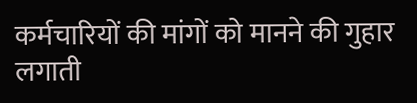कर्मचारियों की मांगों को मानने की गुहार लगाती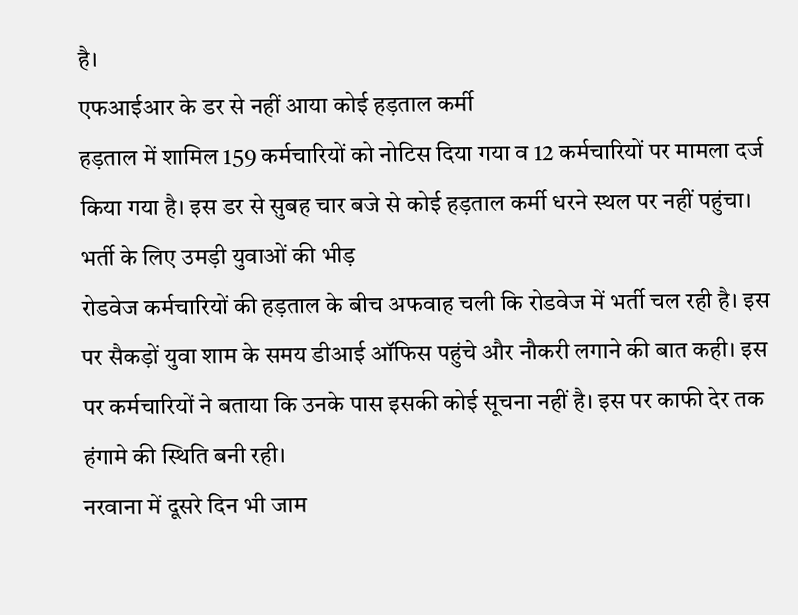है।
एफआईआर के डर से नहीं आया कोई हड़ताल कर्मी
हड़ताल में शामिल 159 कर्मचारियों को नोटिस दिया गया व 12 कर्मचारियों पर मामला दर्ज किया गया है। इस डर से सुबह चार बजे से कोई हड़ताल कर्मी धरने स्थल पर नहीं पहुंचा।
भर्ती के लिए उमड़ी युवाओं की भीड़
रोडवेज कर्मचारियों की हड़ताल के बीच अफवाह चली कि रोडवेज में भर्ती चल रही है। इस पर सैकड़ों युवा शाम के समय डीआई ऑफिस पहुंचे और नौकरी लगाने की बात कही। इस पर कर्मचारियों ने बताया कि उनके पास इसकी कोई सूचना नहीं है। इस पर काफी देर तक हंगामे की स्थिति बनी रही।
नरवाना में दूसरे दिन भी जाम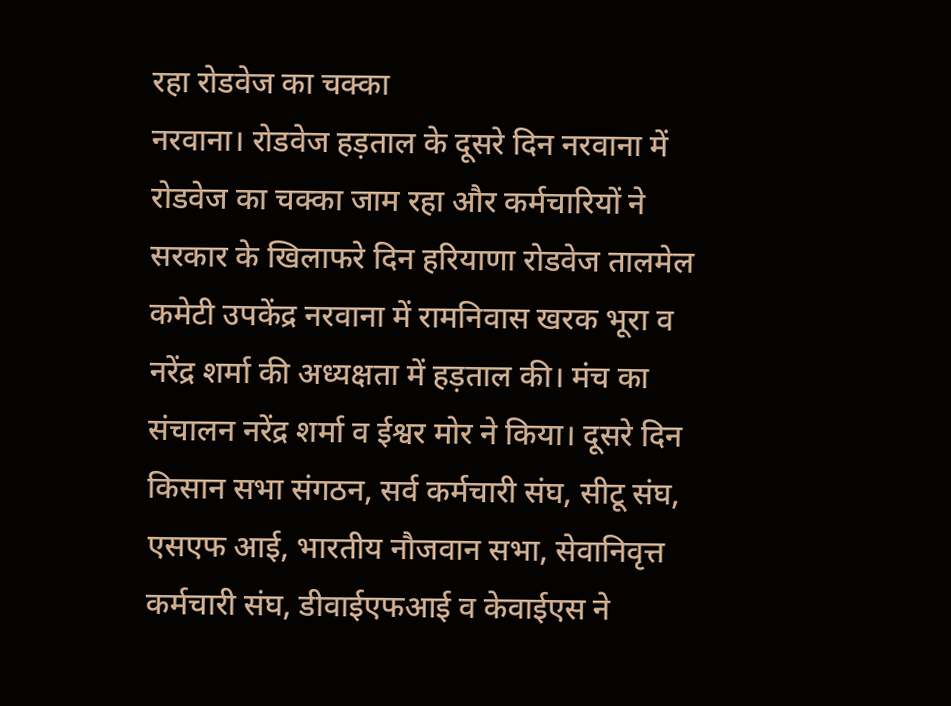रहा रोडवेज का चक्का
नरवाना। रोडवेज हड़ताल के दूसरे दिन नरवाना में रोडवेज का चक्का जाम रहा और कर्मचारियों ने सरकार के खिलाफरे दिन हरियाणा रोडवेज तालमेल कमेटी उपकेंद्र नरवाना में रामनिवास खरक भूरा व नरेंद्र शर्मा की अध्यक्षता में हड़ताल की। मंच का संचालन नरेंद्र शर्मा व ईश्वर मोर ने किया। दूसरे दिन किसान सभा संगठन, सर्व कर्मचारी संघ, सीटू संघ, एसएफ आई, भारतीय नौजवान सभा, सेवानिवृत्त कर्मचारी संघ, डीवाईएफआई व केवाईएस ने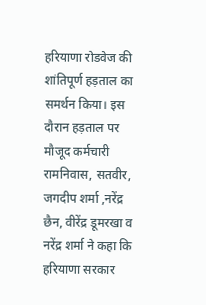हरियाणा रोडवेज की शांतिपूर्ण हड़ताल का समर्थन किया। इस दौरान हड़ताल पर मौजूद कर्मचारी रामनिवास, सतवीर, जगदीप शर्मा ,नरेंद्र छैन, वीरेंद्र डूमरखा व नरेंद्र शर्मा ने कहा कि हरियाणा सरकार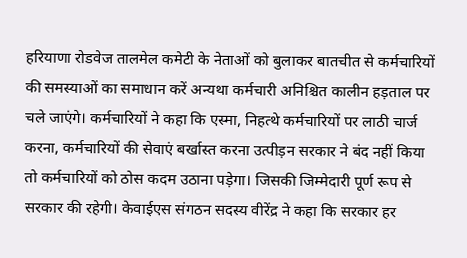हरियाणा रोडवेज तालमेल कमेटी के नेताओं को बुलाकर बातचीत से कर्मचारियों की समस्याओं का समाधान करें अन्यथा कर्मचारी अनिश्चित कालीन हड़ताल पर चले जाएंगे। कर्मचारियों ने कहा कि एस्मा, निहत्थे कर्मचारियों पर लाठी चार्ज करना, कर्मचारियों की सेवाएं बर्खास्त करना उत्पीड़न सरकार ने बंद नहीं किया तो कर्मचारियों को ठोस कदम उठाना पड़ेगा। जिसकी जिम्मेदारी पूर्ण रूप से सरकार की रहेगी। केवाईएस संगठन सदस्य वीरेंद्र ने कहा कि सरकार हर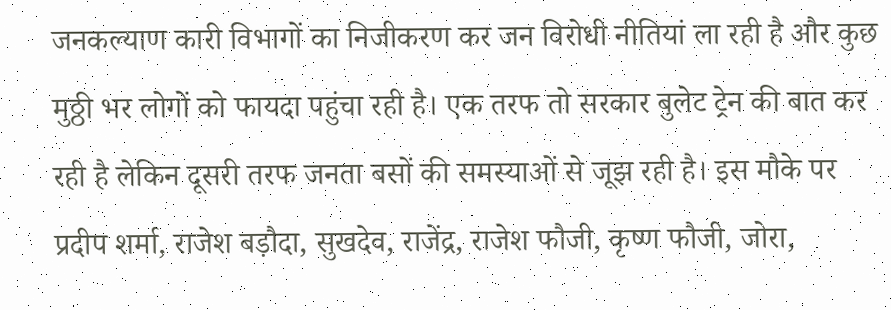जनकल्याण कारी विभागों का निजीकरण कर जन विरोधी नीतियां ला रही है और कुछ मुठ्ठी भर लोगों को फायदा पहुंचा रही है। एक तरफ तो सरकार बुलेट ट्रेन की बात कर रही है लेकिन दूसरी तरफ जनता बसों की समस्याओं से जूझ रही है। इस मौके पर प्रदीप शर्मा, राजेश बड़ौदा, सुखदेव, राजेंद्र, राजेश फौजी, कृष्ण फौजी, जोरा,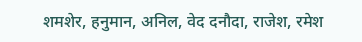शमशेर, हनुमान, अनिल, वेद दनौदा, राजेश, रमेश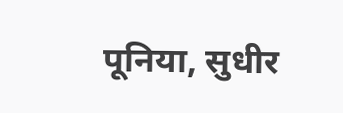पूनिया, सुधीर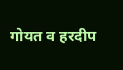गोयत व हरदीप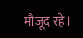मौजूद रहे।